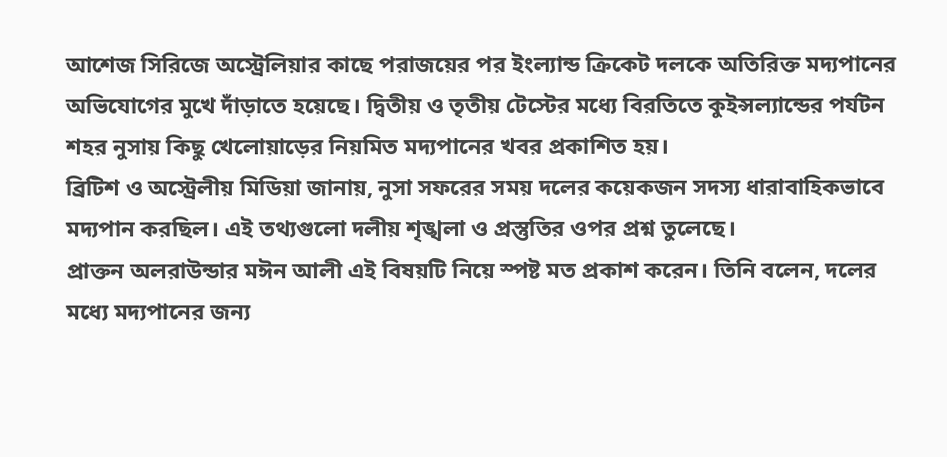আশেজ সিরিজে অস্ট্রেলিয়ার কাছে পরাজয়ের পর ইংল্যান্ড ক্রিকেট দলকে অতিরিক্ত মদ্যপানের অভিযোগের মুখে দাঁড়াতে হয়েছে। দ্বিতীয় ও তৃতীয় টেস্টের মধ্যে বিরতিতে কুইন্সল্যান্ডের পর্যটন শহর নুসায় কিছু খেলোয়াড়ের নিয়মিত মদ্যপানের খবর প্রকাশিত হয়।
ব্রিটিশ ও অস্ট্রেলীয় মিডিয়া জানায়, নুসা সফরের সময় দলের কয়েকজন সদস্য ধারাবাহিকভাবে মদ্যপান করছিল। এই তথ্যগুলো দলীয় শৃঙ্খলা ও প্রস্তুতির ওপর প্রশ্ন তুলেছে।
প্রাক্তন অলরাউন্ডার মঈন আলী এই বিষয়টি নিয়ে স্পষ্ট মত প্রকাশ করেন। তিনি বলেন, দলের মধ্যে মদ্যপানের জন্য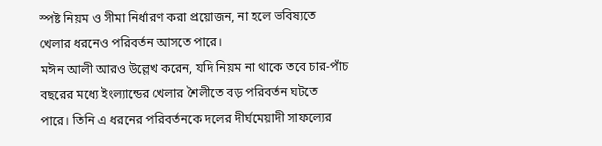স্পষ্ট নিয়ম ও সীমা নির্ধারণ করা প্রয়োজন, না হলে ভবিষ্যতে খেলার ধরনেও পরিবর্তন আসতে পারে।
মঈন আলী আরও উল্লেখ করেন, যদি নিয়ম না থাকে তবে চার-পাঁচ বছরের মধ্যে ইংল্যান্ডের খেলার শৈলীতে বড় পরিবর্তন ঘটতে পারে। তিনি এ ধরনের পরিবর্তনকে দলের দীর্ঘমেয়াদী সাফল্যের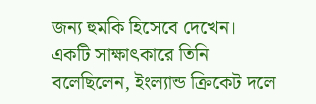জন্য হুমকি হিসেবে দেখেন।
একটি সাক্ষাৎকারে তিনি বলেছিলেন, ইংল্যান্ড ক্রিকেট দলে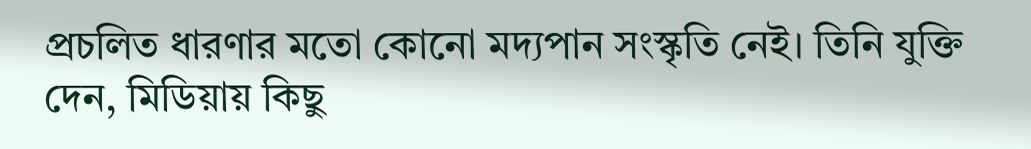প্রচলিত ধারণার মতো কোনো মদ্যপান সংস্কৃতি নেই। তিনি যুক্তি দেন, মিডিয়ায় কিছু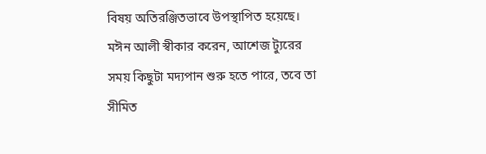বিষয় অতিরঞ্জিতভাবে উপস্থাপিত হয়েছে।
মঈন আলী স্বীকার করেন, আশেজ ট্যুরের সময় কিছুটা মদ্যপান শুরু হতে পারে, তবে তা সীমিত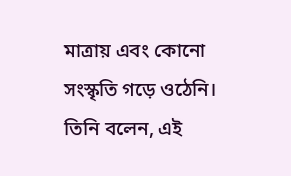মাত্রায় এবং কোনো সংস্কৃতি গড়ে ওঠেনি। তিনি বলেন, এই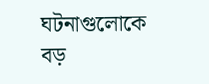ঘটনাগুলোকে বড়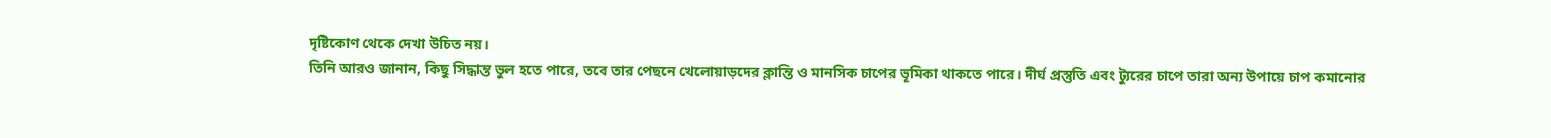দৃষ্টিকোণ থেকে দেখা উচিত নয়।
তিনি আরও জানান, কিছু সিদ্ধান্ত ভুল হতে পারে, তবে তার পেছনে খেলোয়াড়দের ক্লান্তি ও মানসিক চাপের ভূমিকা থাকতে পারে। দীর্ঘ প্রস্তুতি এবং ট্যুরের চাপে তারা অন্য উপায়ে চাপ কমানোর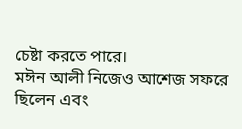চেষ্টা করতে পারে।
মঈন আলী নিজেও আশেজ সফরে ছিলেন এবং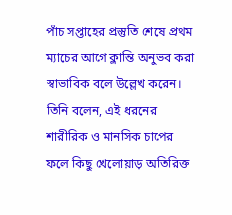পাঁচ সপ্তাহের প্রস্তুতি শেষে প্রথম ম্যাচের আগে ক্লান্তি অনুভব করা স্বাভাবিক বলে উল্লেখ করেন। তিনি বলেন, এই ধরনের শারীরিক ও মানসিক চাপের ফলে কিছু খেলোয়াড় অতিরিক্ত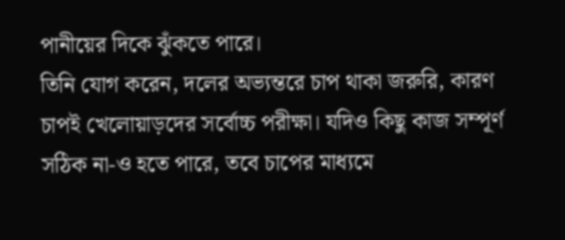পানীয়ের দিকে ঝুঁকতে পারে।
তিনি যোগ করেন, দলের অভ্যন্তরে চাপ থাকা জরুরি, কারণ চাপই খেলোয়াড়দের সর্বোচ্চ পরীক্ষা। যদিও কিছু কাজ সম্পূর্ণ সঠিক না-ও হতে পারে, তবে চাপের মাধ্যমে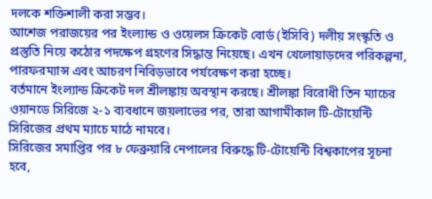দলকে শক্তিশালী করা সম্ভব।
আশেজ পরাজয়ের পর ইংল্যান্ড ও ওয়েলস ক্রিকেট বোর্ড (ইসিবি) দলীয় সংস্কৃতি ও প্রস্তুতি নিয়ে কঠোর পদক্ষেপ গ্রহণের সিদ্ধান্ত নিয়েছে। এখন খেলোয়াড়দের পরিকল্পনা, পারফরম্যান্স এবং আচরণ নিবিড়ভাবে পর্যবেক্ষণ করা হচ্ছে।
বর্তমানে ইংল্যান্ড ক্রিকেট দল শ্রীলঙ্কায় অবস্থান করছে। শ্রীলঙ্কা বিরোধী তিন ম্যাচের ওয়ানডে সিরিজে ২-১ ব্যবধানে জয়লাভের পর, তারা আগামীকাল টি-টোয়েন্টি সিরিজের প্রথম ম্যাচে মাঠে নামবে।
সিরিজের সমাপ্তির পর ৮ ফেব্রুয়ারি নেপালের বিরুদ্ধে টি-টোয়েন্টি বিশ্বকাপের সূচনা হবে,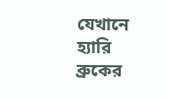যেখানে হ্যারি ব্রুকের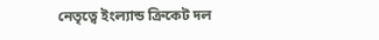নেতৃত্বে ইংল্যান্ড ক্রিকেট দল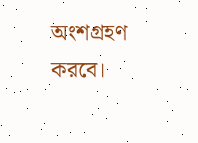অংশগ্রহণ করবে।